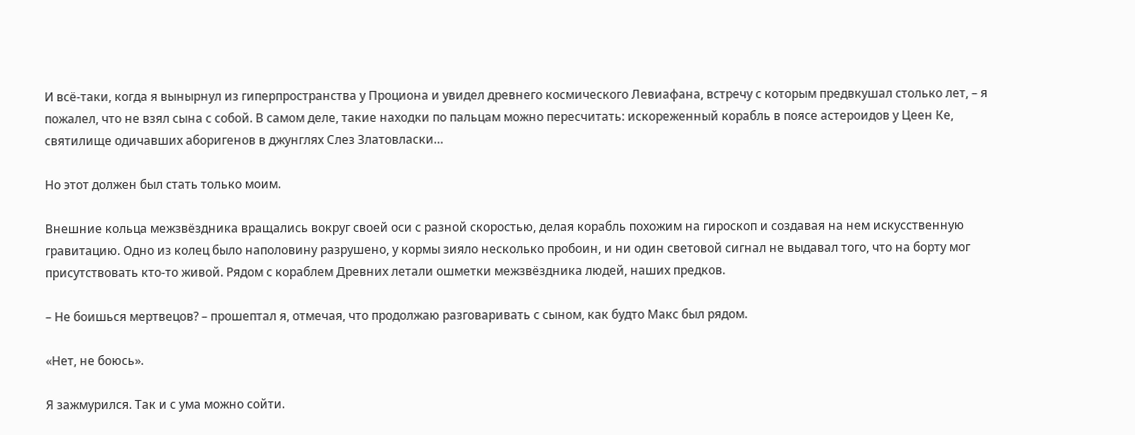И всё-таки, когда я вынырнул из гиперпространства у Проциона и увидел древнего космического Левиафана, встречу с которым предвкушал столько лет, – я пожалел, что не взял сына с собой. В самом деле, такие находки по пальцам можно пересчитать: искореженный корабль в поясе астероидов у Цеен Ке, святилище одичавших аборигенов в джунглях Слез Златовласки…

Но этот должен был стать только моим.

Внешние кольца межзвёздника вращались вокруг своей оси с разной скоростью, делая корабль похожим на гироскоп и создавая на нем искусственную гравитацию. Одно из колец было наполовину разрушено, у кормы зияло несколько пробоин, и ни один световой сигнал не выдавал того, что на борту мог присутствовать кто-то живой. Рядом с кораблем Древних летали ошметки межзвёздника людей, наших предков.

– Не боишься мертвецов? – прошептал я, отмечая, что продолжаю разговаривать с сыном, как будто Макс был рядом.

«Нет, не боюсь».

Я зажмурился. Так и с ума можно сойти.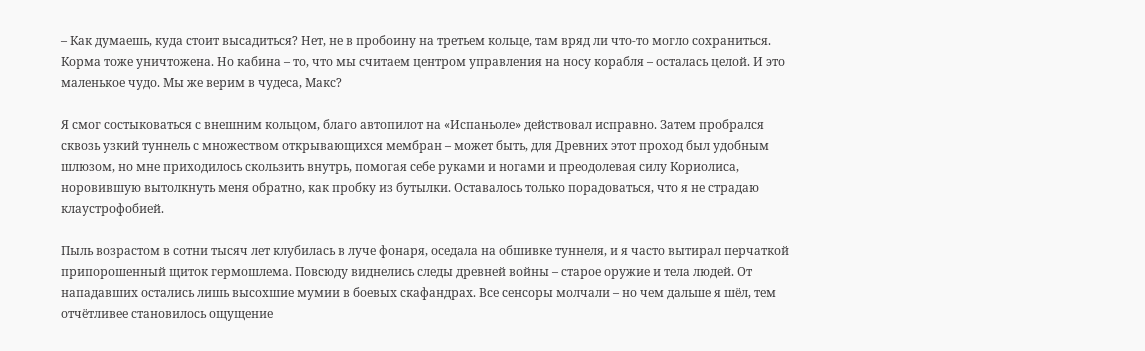– Как думаешь, куда стоит высадиться? Нет, не в пробоину на третьем кольце, там вряд ли что-то могло сохраниться. Корма тоже уничтожена. Но кабина – то, что мы считаем центром управления на носу корабля – осталась целой. И это маленькое чудо. Мы же верим в чудеса, Макс?

Я смог состыковаться с внешним кольцом, благо автопилот на «Испаньоле» действовал исправно. Затем пробрался сквозь узкий туннель с множеством открывающихся мембран – может быть, для Древних этот проход был удобным шлюзом, но мне приходилось скользить внутрь, помогая себе руками и ногами и преодолевая силу Кориолиса, норовившую вытолкнуть меня обратно, как пробку из бутылки. Оставалось только порадоваться, что я не страдаю клаустрофобией.

Пыль возрастом в сотни тысяч лет клубилась в луче фонаря, оседала на обшивке туннеля, и я часто вытирал перчаткой припорошенный щиток гермошлема. Повсюду виднелись следы древней войны – старое оружие и тела людей. От нападавших остались лишь высохшие мумии в боевых скафандрах. Все сенсоры молчали – но чем дальше я шёл, тем отчётливее становилось ощущение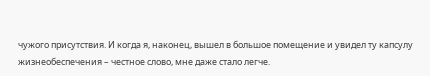чужого присутствия. И когда я, наконец, вышел в большое помещение и увидел ту капсулу жизнеобеспечения – честное слово, мне даже стало легче.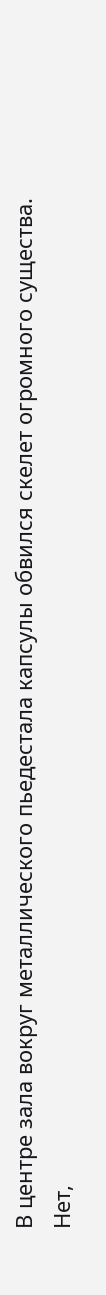В центре зала вокруг металлического пьедестала капсулы обвился скелет огромного существа. Нет,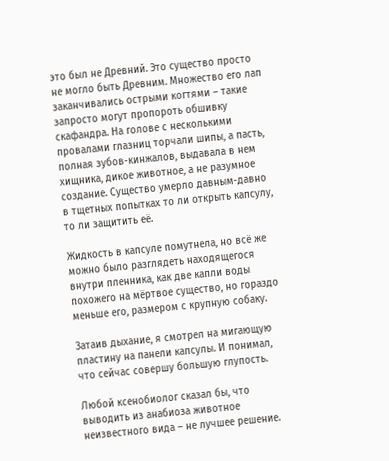это был не Древний. Это существо просто не могло быть Древним. Множество его лап заканчивались острыми когтями – такие запросто могут пропороть обшивку скафандра. На голове с несколькими провалами глазниц торчали шипы, а пасть, полная зубов-кинжалов, выдавала в нем хищника, дикое животное, а не разумное создание. Существо умерло давным-давно в тщетных попытках то ли открыть капсулу, то ли защитить её.

Жидкость в капсуле помутнела, но всё же можно было разглядеть находящегося внутри пленника, как две капли воды похожего на мёртвое существо, но гораздо меньше его, размером с крупную собаку.

Затаив дыхание, я смотрел на мигающую пластину на панели капсулы. И понимал, что сейчас совершу большую глупость.

Любой ксенобиолог сказал бы, что выводить из анабиоза животное неизвестного вида – не лучшее решение.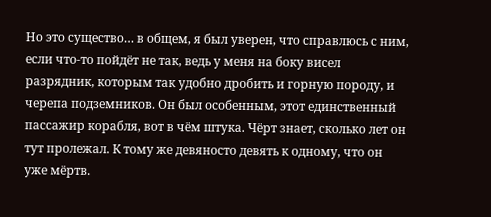Но это существо… в общем, я был уверен, что справлюсь с ним, если что-то пойдёт не так, ведь у меня на боку висел разрядник, которым так удобно дробить и горную породу, и черепа подземников. Он был особенным, этот единственный пассажир корабля, вот в чём штука. Чёрт знает, сколько лет он тут пролежал. К тому же девяносто девять к одному, что он уже мёртв.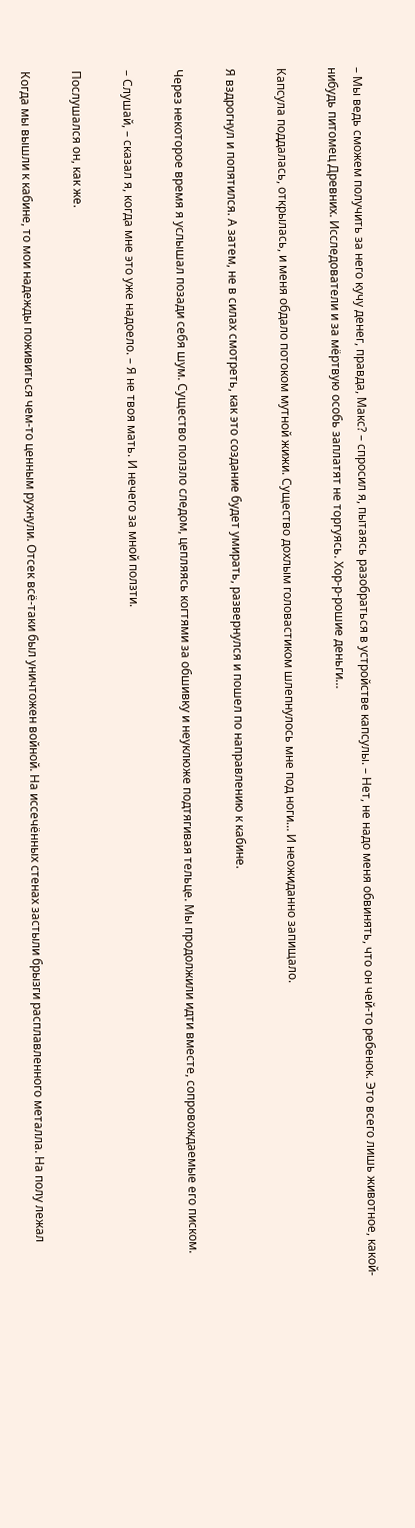– Мы ведь сможем получить за него кучу денег, правда, Макс? – спросил я, пытаясь разобраться в устройстве капсулы. – Нет, не надо меня обвинять, что он чей-то ребенок. Это всего лишь животное, какой-нибудь питомец Древних. Исследователи и за мёртвую особь заплатят не торгуясь. Хор-р-рошие деньги…

Капсула поддалась, открылась, и меня обдало потоком мутной жижи. Существо дохлым головастиком шлепнулось мне под ноги… И неожиданно запищало.

Я вздрогнул и попятился. А затем, не в силах смотреть, как это создание будет умирать, развернулся и пошел по направлению к кабине.

Через некоторое время я услышал позади себя шум. Существо ползло следом, цепляясь когтями за обшивку и неуклюже подтягивая тельце. Мы продолжили идти вместе, сопровождаемые его писком.

– Слушай, – сказал я, когда мне это уже надоело. – Я не твоя мать. И нечего за мной ползти.

Послушался он, как же.

Когда мы вышли к кабине, то мои надежды поживиться чем-то ценным рухнули. Отсек всё-таки был уничтожен войной. На иссечённых стенах застыли брызги расплавленного металла. На полу лежал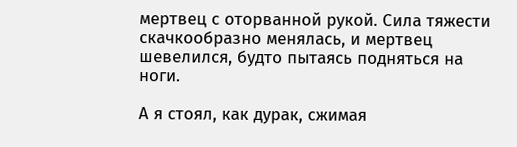мертвец с оторванной рукой. Сила тяжести скачкообразно менялась, и мертвец шевелился, будто пытаясь подняться на ноги.

А я стоял, как дурак, сжимая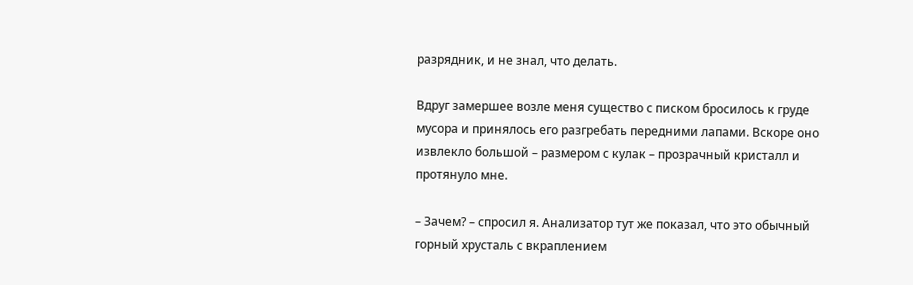разрядник, и не знал, что делать.

Вдруг замершее возле меня существо с писком бросилось к груде мусора и принялось его разгребать передними лапами. Вскоре оно извлекло большой – размером с кулак – прозрачный кристалл и протянуло мне.

– Зачем? – спросил я. Анализатор тут же показал, что это обычный горный хрусталь с вкраплением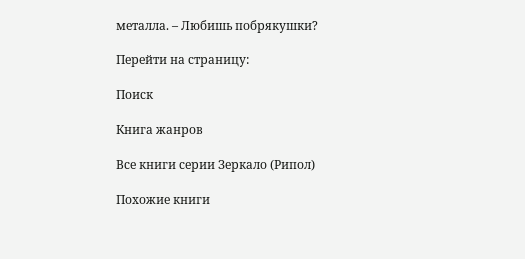металла. – Любишь побрякушки?

Перейти на страницу:

Поиск

Книга жанров

Все книги серии Зеркало (Рипол)

Похожие книги